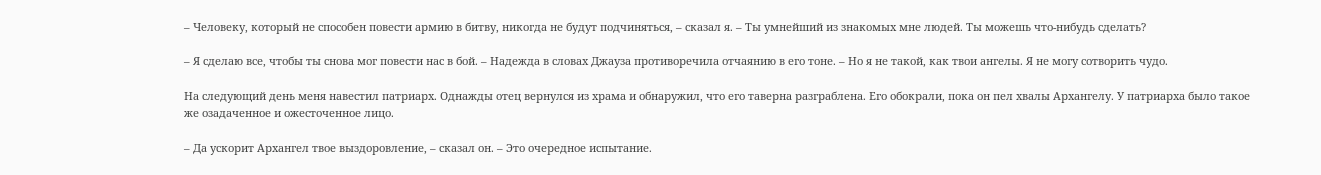– Человеку, который не способен повести армию в битву, никогда не будут подчиняться, – сказал я. – Ты умнейший из знакомых мне людей. Ты можешь что-нибудь сделать?

– Я сделаю все, чтобы ты снова мог повести нас в бой. – Надежда в словах Джауза противоречила отчаянию в его тоне. – Но я не такой, как твои ангелы. Я не могу сотворить чудо.

На следующий день меня навестил патриарх. Однажды отец вернулся из храма и обнаружил, что его таверна разграблена. Его обокрали, пока он пел хвалы Архангелу. У патриарха было такое же озадаченное и ожесточенное лицо.

– Да ускорит Архангел твое выздоровление, – сказал он. – Это очередное испытание.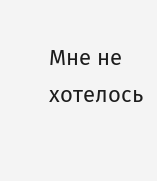Мне не хотелось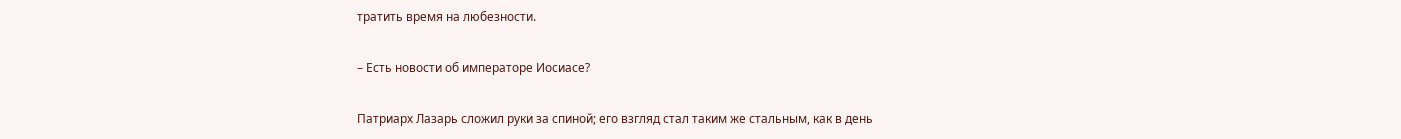тратить время на любезности.

– Есть новости об императоре Иосиасе?

Патриарх Лазарь сложил руки за спиной; его взгляд стал таким же стальным, как в день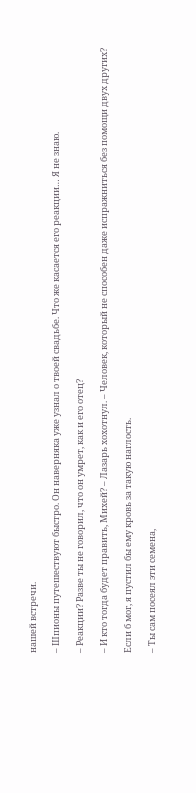нашей встречи.

– Шпионы путешествуют быстро. Он наверняка уже узнал о твоей свадьбе. Что же касается его реакции… Я не знаю.

– Реакции? Разве ты не говорил, что он умрет, как и его отец?

– И кто тогда будет править, Михей? – Лазарь хохотнул. – Человек, который не способен даже испражниться без помощи двух других?

Если б мог, я пустил бы ему кровь за такую наглость.

– Ты сам посеял эти семена,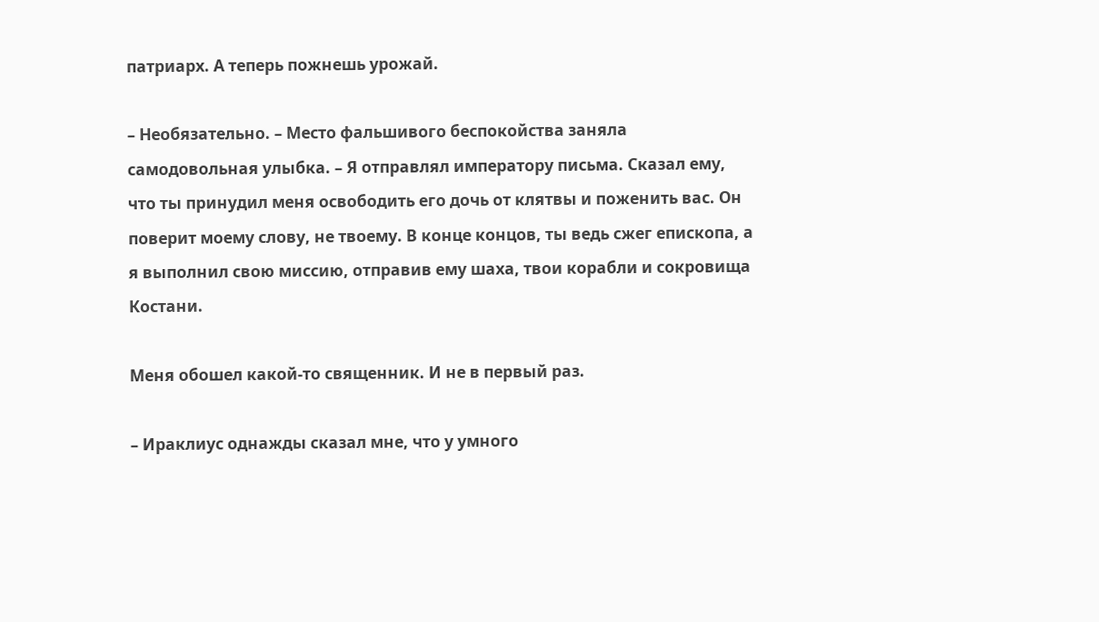патриарх. А теперь пожнешь урожай.

– Необязательно. – Место фальшивого беспокойства заняла самодовольная улыбка. – Я отправлял императору письма. Сказал ему, что ты принудил меня освободить его дочь от клятвы и поженить вас. Он поверит моему слову, не твоему. В конце концов, ты ведь сжег епископа, а я выполнил свою миссию, отправив ему шаха, твои корабли и сокровища Костани.

Меня обошел какой-то священник. И не в первый раз.

– Ираклиус однажды сказал мне, что у умного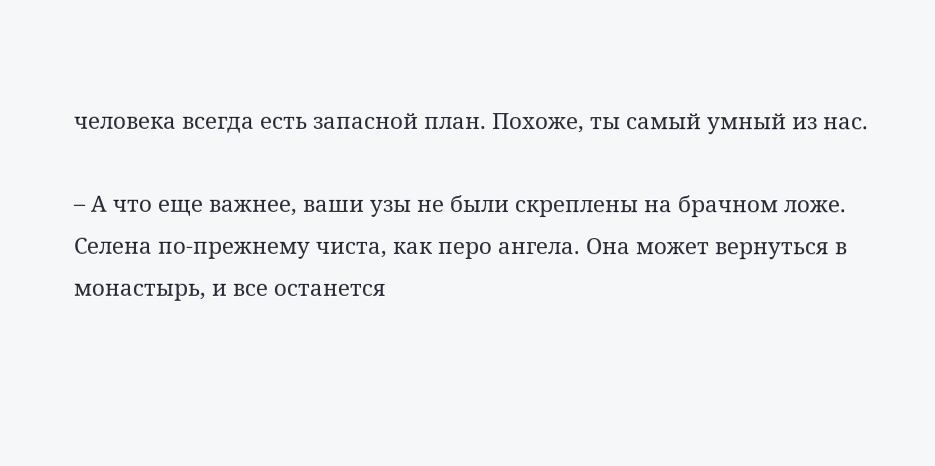человека всегда есть запасной план. Похоже, ты самый умный из нас.

– А что еще важнее, ваши узы не были скреплены на брачном ложе. Селена по-прежнему чиста, как перо ангела. Она может вернуться в монастырь, и все останется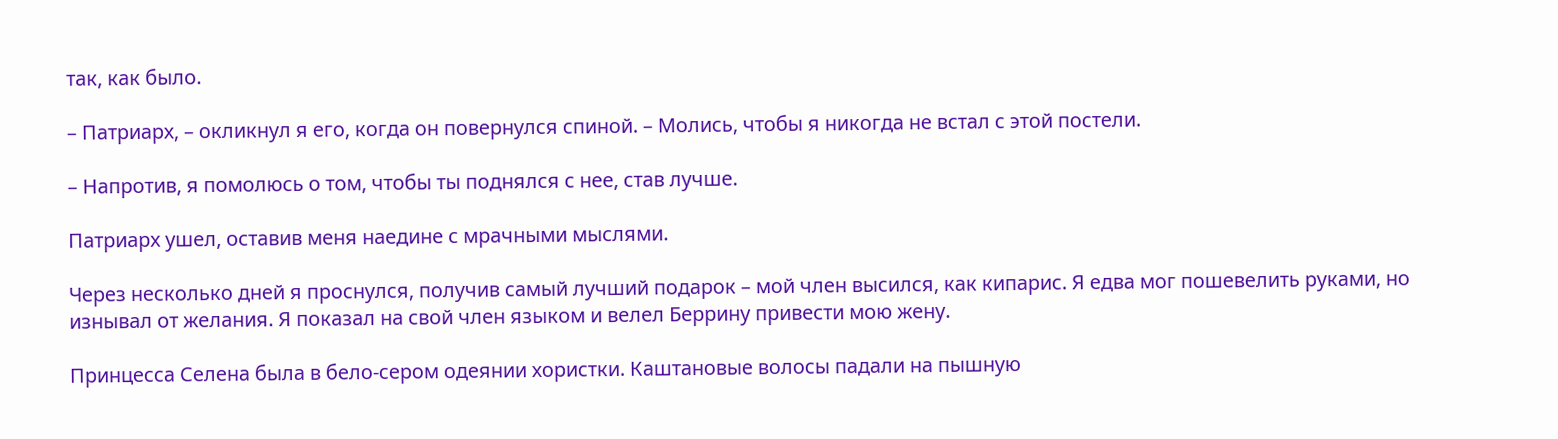так, как было.

– Патриарх, – окликнул я его, когда он повернулся спиной. – Молись, чтобы я никогда не встал с этой постели.

– Напротив, я помолюсь о том, чтобы ты поднялся с нее, став лучше.

Патриарх ушел, оставив меня наедине с мрачными мыслями.

Через несколько дней я проснулся, получив самый лучший подарок – мой член высился, как кипарис. Я едва мог пошевелить руками, но изнывал от желания. Я показал на свой член языком и велел Беррину привести мою жену.

Принцесса Селена была в бело-сером одеянии хористки. Каштановые волосы падали на пышную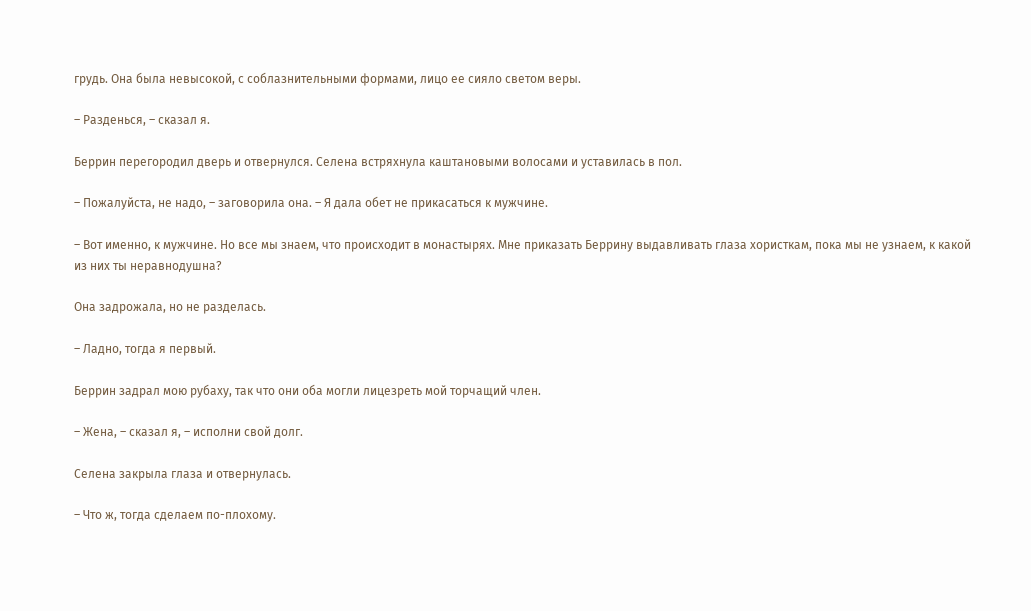грудь. Она была невысокой, с соблазнительными формами, лицо ее сияло светом веры.

– Разденься, – сказал я.

Беррин перегородил дверь и отвернулся. Селена встряхнула каштановыми волосами и уставилась в пол.

– Пожалуйста, не надо, – заговорила она. – Я дала обет не прикасаться к мужчине.

– Вот именно, к мужчине. Но все мы знаем, что происходит в монастырях. Мне приказать Беррину выдавливать глаза хористкам, пока мы не узнаем, к какой из них ты неравнодушна?

Она задрожала, но не разделась.

– Ладно, тогда я первый.

Беррин задрал мою рубаху, так что они оба могли лицезреть мой торчащий член.

– Жена, – сказал я, – исполни свой долг.

Селена закрыла глаза и отвернулась.

– Что ж, тогда сделаем по-плохому.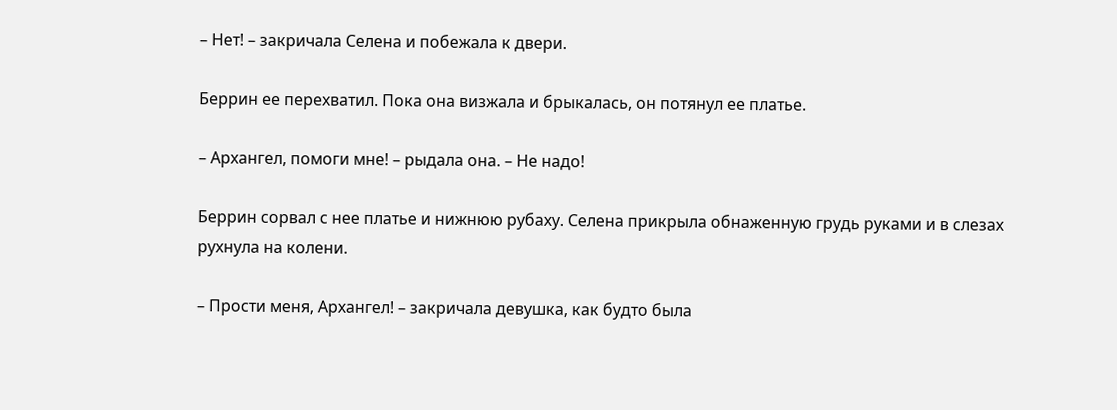– Нет! – закричала Селена и побежала к двери.

Беррин ее перехватил. Пока она визжала и брыкалась, он потянул ее платье.

– Архангел, помоги мне! – рыдала она. – Не надо!

Беррин сорвал с нее платье и нижнюю рубаху. Селена прикрыла обнаженную грудь руками и в слезах рухнула на колени.

– Прости меня, Архангел! – закричала девушка, как будто была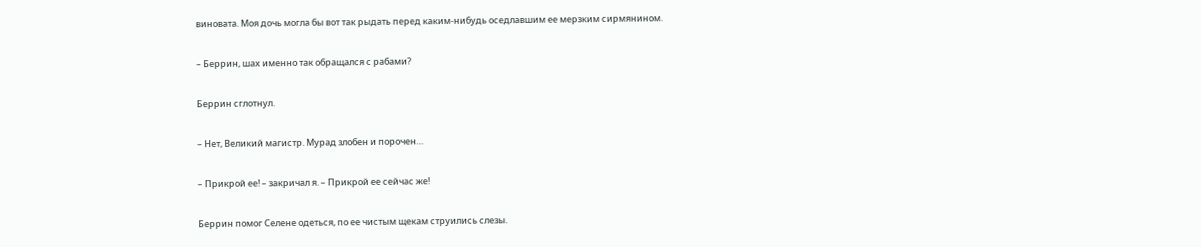виновата. Моя дочь могла бы вот так рыдать перед каким-нибудь оседлавшим ее мерзким сирмянином.

– Беррин, шах именно так обращался с рабами?

Беррин сглотнул.

– Нет, Великий магистр. Мурад злобен и порочен…

– Прикрой ее! – закричал я. – Прикрой ее сейчас же!

Беррин помог Селене одеться, по ее чистым щекам струились слезы.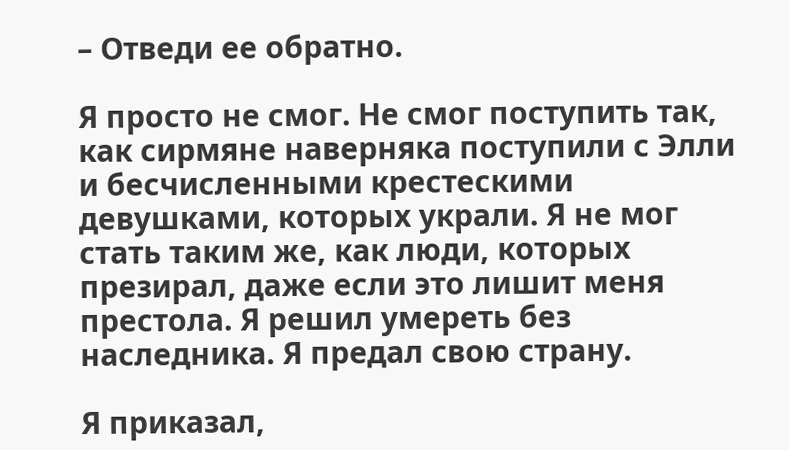– Отведи ее обратно.

Я просто не смог. Не смог поступить так, как сирмяне наверняка поступили с Элли и бесчисленными крестескими девушками, которых украли. Я не мог стать таким же, как люди, которых презирал, даже если это лишит меня престола. Я решил умереть без наследника. Я предал свою страну.

Я приказал,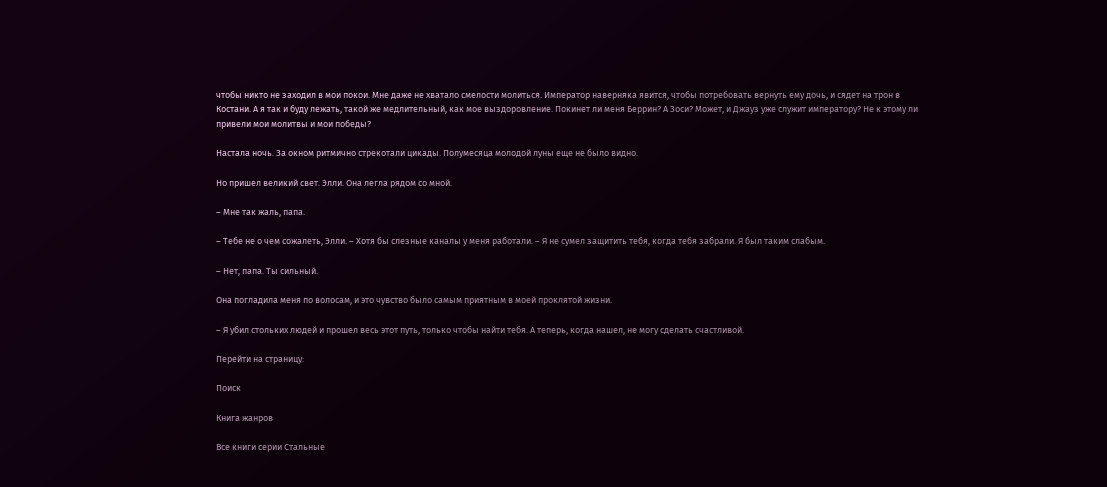чтобы никто не заходил в мои покои. Мне даже не хватало смелости молиться. Император наверняка явится, чтобы потребовать вернуть ему дочь, и сядет на трон в Костани. А я так и буду лежать, такой же медлительный, как мое выздоровление. Покинет ли меня Беррин? А Зоси? Может, и Джауз уже служит императору? Не к этому ли привели мои молитвы и мои победы?

Настала ночь. За окном ритмично стрекотали цикады. Полумесяца молодой луны еще не было видно.

Но пришел великий свет. Элли. Она легла рядом со мной.

– Мне так жаль, папа.

– Тебе не о чем сожалеть, Элли. – Хотя бы слезные каналы у меня работали. – Я не сумел защитить тебя, когда тебя забрали. Я был таким слабым.

– Нет, папа. Ты сильный.

Она погладила меня по волосам, и это чувство было самым приятным в моей проклятой жизни.

– Я убил стольких людей и прошел весь этот путь, только чтобы найти тебя. А теперь, когда нашел, не могу сделать счастливой.

Перейти на страницу:

Поиск

Книга жанров

Все книги серии Стальные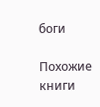боги

Похожие книги